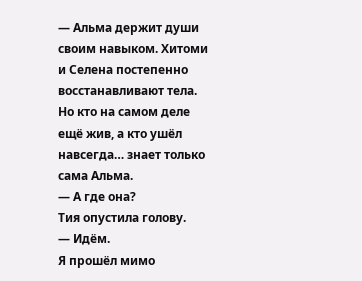— Альма держит души своим навыком. Хитоми и Селена постепенно восстанавливают тела. Но кто на самом деле ещё жив, а кто ушёл навсегда… знает только сама Альма.
— А где она?
Тия опустила голову.
— Идём.
Я прошёл мимо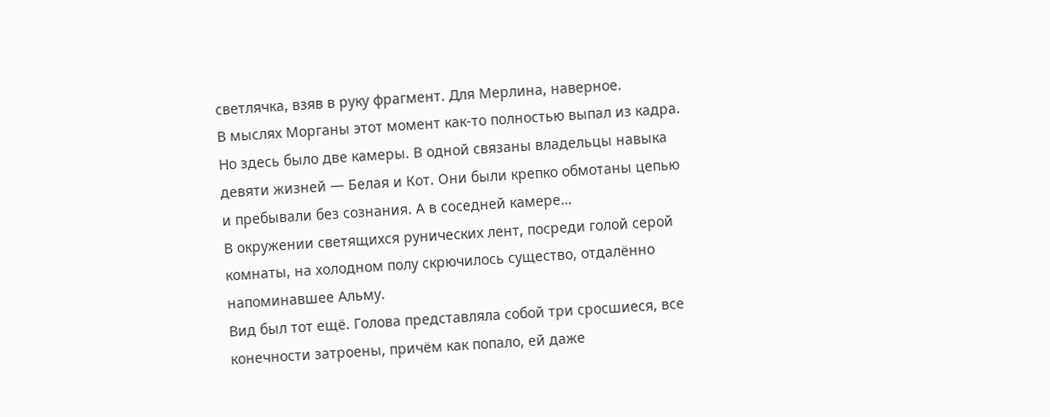светлячка, взяв в руку фрагмент. Для Мерлина, наверное.
В мыслях Морганы этот момент как-то полностью выпал из кадра. Но здесь было две камеры. В одной связаны владельцы навыка девяти жизней — Белая и Кот. Они были крепко обмотаны цепью и пребывали без сознания. А в соседней камере…
В окружении светящихся рунических лент, посреди голой серой комнаты, на холодном полу скрючилось существо, отдалённо напоминавшее Альму.
Вид был тот ещё. Голова представляла собой три сросшиеся, все конечности затроены, причём как попало, ей даже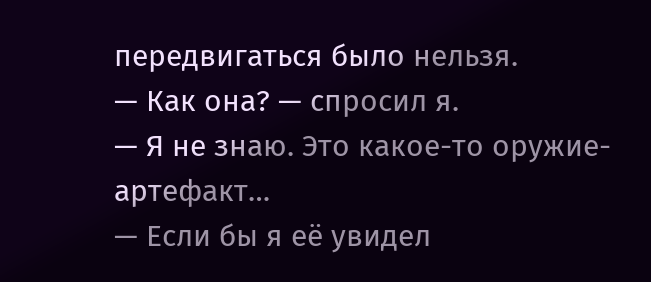передвигаться было нельзя.
— Как она? — спросил я.
— Я не знаю. Это какое-то оружие-артефакт…
— Если бы я её увидел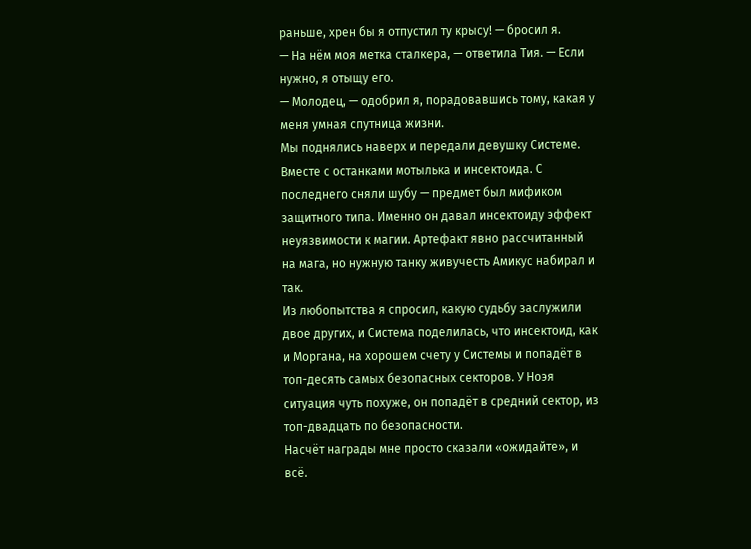раньше, хрен бы я отпустил ту крысу! — бросил я.
— На нём моя метка сталкера, — ответила Тия. — Если нужно, я отыщу его.
— Молодец, — одобрил я, порадовавшись тому, какая у меня умная спутница жизни.
Мы поднялись наверх и передали девушку Системе. Вместе с останками мотылька и инсектоида. С последнего сняли шубу — предмет был мификом защитного типа. Именно он давал инсектоиду эффект неуязвимости к магии. Артефакт явно рассчитанный на мага, но нужную танку живучесть Амикус набирал и так.
Из любопытства я спросил, какую судьбу заслужили двое других, и Система поделилась, что инсектоид, как и Моргана, на хорошем счету у Системы и попадёт в топ-десять самых безопасных секторов. У Ноэя ситуация чуть похуже, он попадёт в средний сектор, из топ-двадцать по безопасности.
Насчёт награды мне просто сказали «ожидайте», и всё.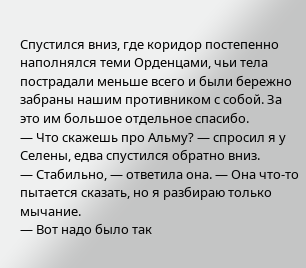Спустился вниз, где коридор постепенно наполнялся теми Орденцами, чьи тела пострадали меньше всего и были бережно забраны нашим противником с собой. За это им большое отдельное спасибо.
— Что скажешь про Альму? — спросил я у Селены, едва спустился обратно вниз.
— Стабильно, — ответила она. — Она что-то пытается сказать, но я разбираю только мычание.
— Вот надо было так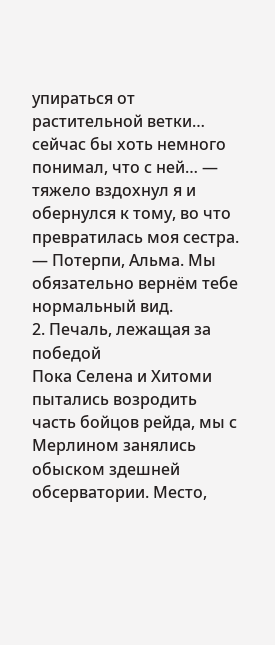упираться от растительной ветки… сейчас бы хоть немного понимал, что с ней… — тяжело вздохнул я и обернулся к тому, во что превратилась моя сестра. — Потерпи, Альма. Мы обязательно вернём тебе нормальный вид.
2. Печаль, лежащая за победой
Пока Селена и Хитоми пытались возродить часть бойцов рейда, мы с Мерлином занялись обыском здешней обсерватории. Место,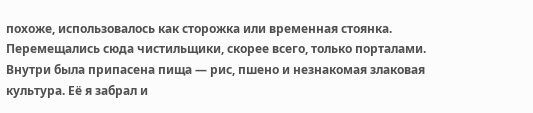похоже, использовалось как сторожка или временная стоянка. Перемещались сюда чистильщики, скорее всего, только порталами.
Внутри была припасена пища — рис, пшено и незнакомая злаковая культура. Её я забрал и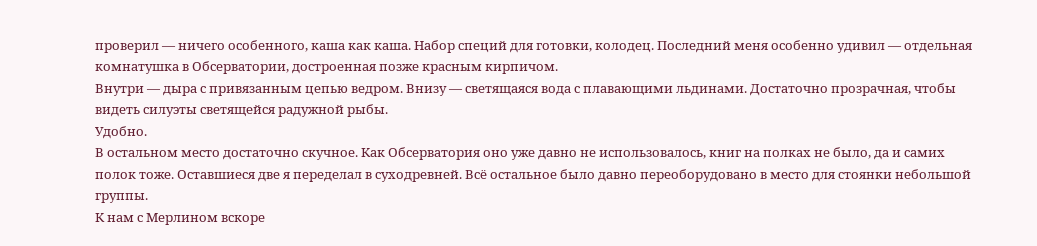проверил — ничего особенного, каша как каша. Набор специй для готовки, колодец. Последний меня особенно удивил — отдельная комнатушка в Обсерватории, достроенная позже красным кирпичом.
Внутри — дыра с привязанным цепью ведром. Внизу — светящаяся вода с плавающими льдинами. Достаточно прозрачная, чтобы видеть силуэты светящейся радужной рыбы.
Удобно.
В остальном место достаточно скучное. Как Обсерватория оно уже давно не использовалось, книг на полках не было, да и самих полок тоже. Оставшиеся две я переделал в суходревней. Всё остальное было давно переоборудовано в место для стоянки небольшой группы.
К нам с Мерлином вскоре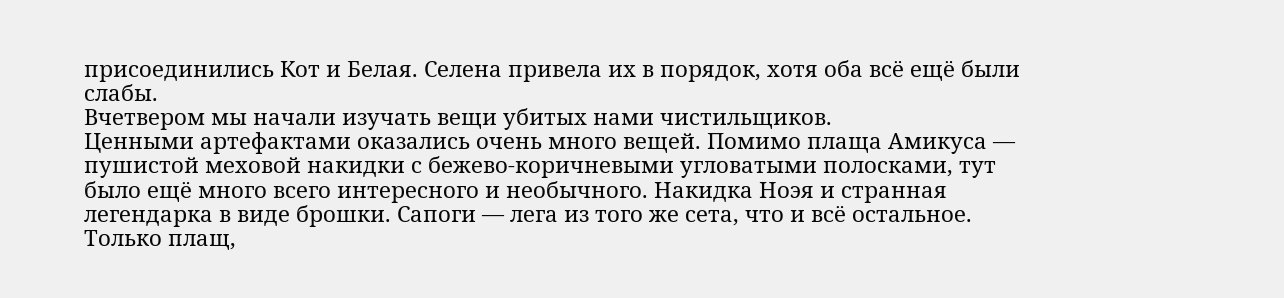присоединились Кот и Белая. Селена привела их в порядок, хотя оба всё ещё были слабы.
Вчетвером мы начали изучать вещи убитых нами чистильщиков.
Ценными артефактами оказались очень много вещей. Помимо плаща Амикуса — пушистой меховой накидки с бежево-коричневыми угловатыми полосками, тут было ещё много всего интересного и необычного. Накидка Ноэя и странная легендарка в виде брошки. Сапоги — лега из того же сета, что и всё остальное. Только плащ,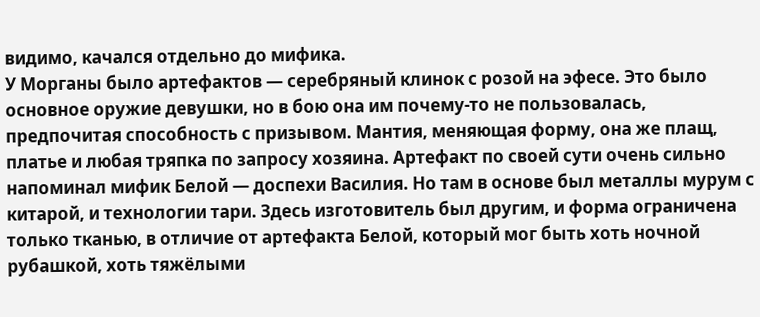видимо, качался отдельно до мифика.
У Морганы было артефактов — серебряный клинок с розой на эфесе. Это было основное оружие девушки, но в бою она им почему-то не пользовалась, предпочитая способность с призывом. Мантия, меняющая форму, она же плащ, платье и любая тряпка по запросу хозяина. Артефакт по своей сути очень сильно напоминал мифик Белой — доспехи Василия. Но там в основе был металлы мурум с китарой, и технологии тари. Здесь изготовитель был другим, и форма ограничена только тканью, в отличие от артефакта Белой, который мог быть хоть ночной рубашкой, хоть тяжёлыми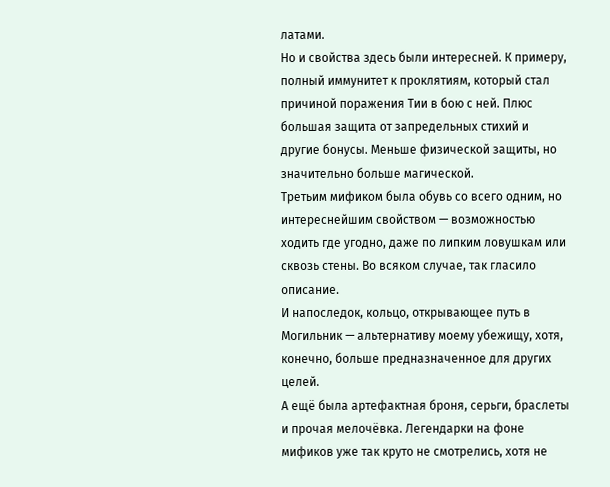латами.
Но и свойства здесь были интересней. К примеру, полный иммунитет к проклятиям, который стал причиной поражения Тии в бою с ней. Плюс большая защита от запредельных стихий и другие бонусы. Меньше физической защиты, но значительно больше магической.
Третьим мификом была обувь со всего одним, но интереснейшим свойством — возможностью ходить где угодно, даже по липким ловушкам или сквозь стены. Во всяком случае, так гласило описание.
И напоследок, кольцо, открывающее путь в Могильник — альтернативу моему убежищу, хотя, конечно, больше предназначенное для других целей.
А ещё была артефактная броня, серьги, браслеты и прочая мелочёвка. Легендарки на фоне мификов уже так круто не смотрелись, хотя не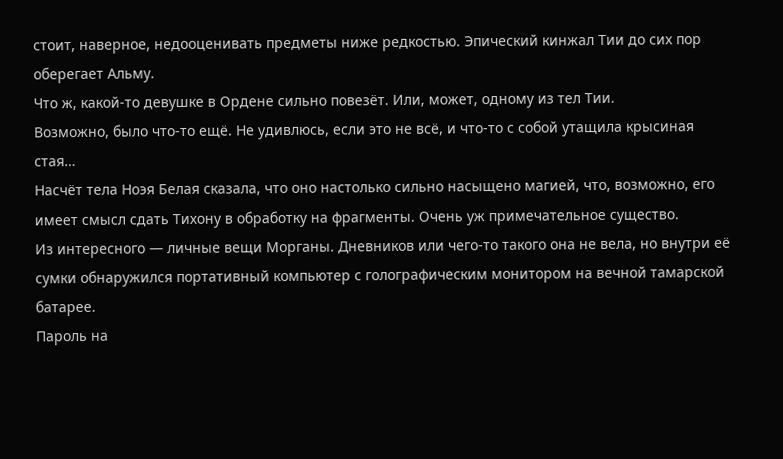стоит, наверное, недооценивать предметы ниже редкостью. Эпический кинжал Тии до сих пор оберегает Альму.
Что ж, какой-то девушке в Ордене сильно повезёт. Или, может, одному из тел Тии.
Возможно, было что-то ещё. Не удивлюсь, если это не всё, и что-то с собой утащила крысиная стая…
Насчёт тела Ноэя Белая сказала, что оно настолько сильно насыщено магией, что, возможно, его имеет смысл сдать Тихону в обработку на фрагменты. Очень уж примечательное существо.
Из интересного — личные вещи Морганы. Дневников или чего-то такого она не вела, но внутри её сумки обнаружился портативный компьютер с голографическим монитором на вечной тамарской батарее.
Пароль на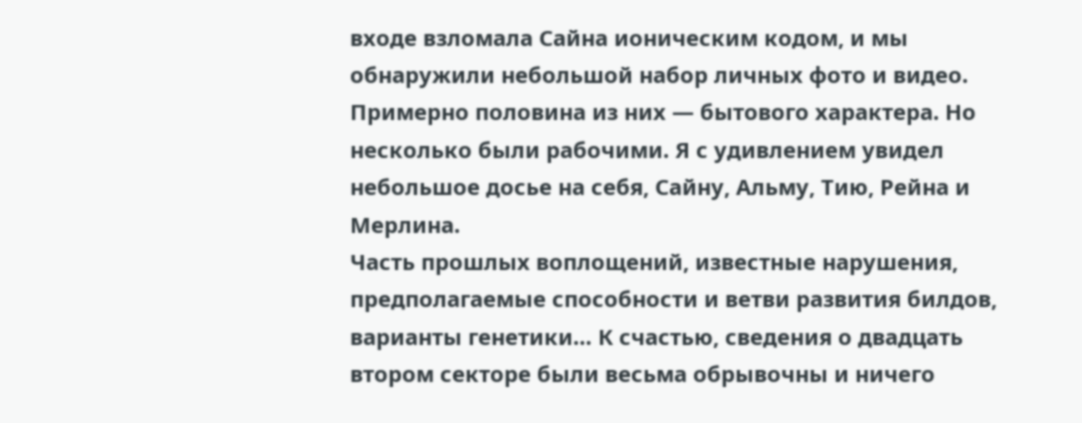входе взломала Сайна ионическим кодом, и мы обнаружили небольшой набор личных фото и видео. Примерно половина из них — бытового характера. Но несколько были рабочими. Я с удивлением увидел небольшое досье на себя, Сайну, Альму, Тию, Рейна и Мерлина.
Часть прошлых воплощений, известные нарушения, предполагаемые способности и ветви развития билдов, варианты генетики… К счастью, сведения о двадцать втором секторе были весьма обрывочны и ничего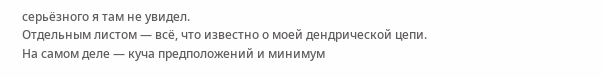серьёзного я там не увидел.
Отдельным листом — всё, что известно о моей дендрической цепи. На самом деле — куча предположений и минимум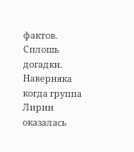фактов. Сплошь догадки. Наверняка когда группа Лирии оказалась